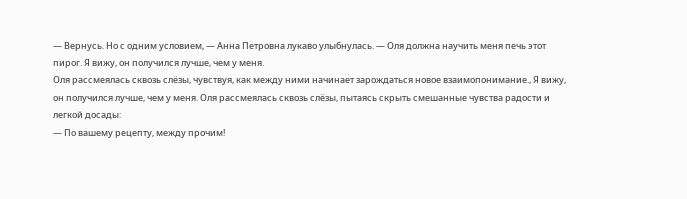— Вернусь. Но с одним условием, — Анна Петровна лукаво улыбнулась. — Оля должна научить меня печь этот пирог. Я вижу, он получился лучше, чем у меня.
Оля рассмеялась сквозь слёзы, чувствуя, как между ними начинает зарождаться новое взаимопонимание., Я вижу, он получился лучше, чем у меня. Оля рассмеялась сквозь слёзы, пытаясь скрыть смешанные чувства радости и легкой досады:
— По вашему рецепту, между прочим!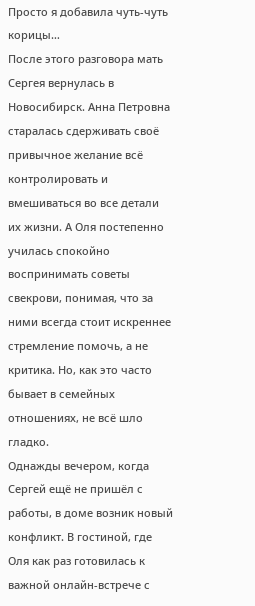Просто я добавила чуть-чуть корицы…
После этого разговора мать Сергея вернулась в Новосибирск. Анна Петровна старалась сдерживать своё привычное желание всё контролировать и вмешиваться во все детали их жизни. А Оля постепенно училась спокойно воспринимать советы свекрови, понимая, что за ними всегда стоит искреннее стремление помочь, а не критика. Но, как это часто бывает в семейных отношениях, не всё шло гладко.
Однажды вечером, когда Сергей ещё не пришёл с работы, в доме возник новый конфликт. В гостиной, где Оля как раз готовилась к важной онлайн-встрече с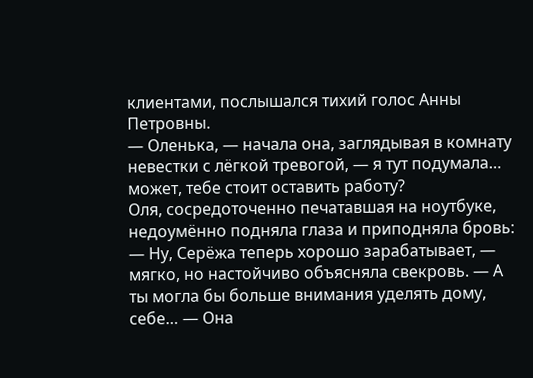клиентами, послышался тихий голос Анны Петровны.
— Оленька, — начала она, заглядывая в комнату невестки с лёгкой тревогой, — я тут подумала… может, тебе стоит оставить работу?
Оля, сосредоточенно печатавшая на ноутбуке, недоумённо подняла глаза и приподняла бровь:
— Ну, Серёжа теперь хорошо зарабатывает, — мягко, но настойчиво объясняла свекровь. — А ты могла бы больше внимания уделять дому, себе… — Она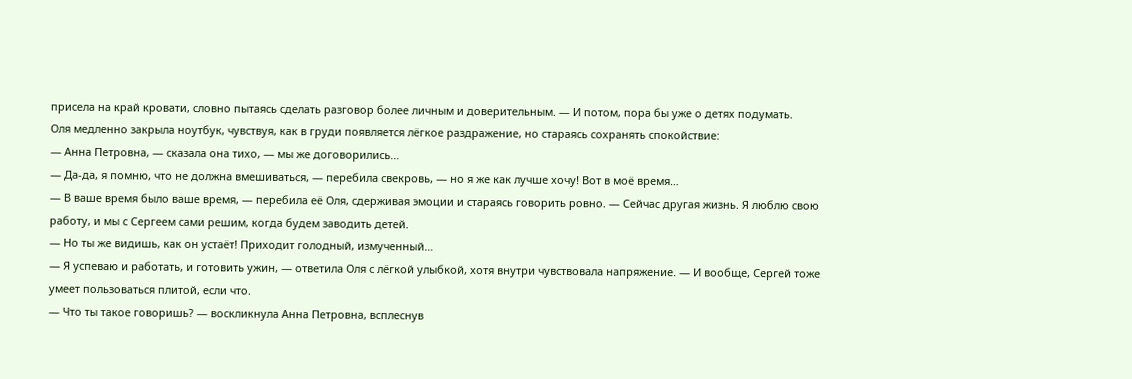присела на край кровати, словно пытаясь сделать разговор более личным и доверительным. — И потом, пора бы уже о детях подумать.
Оля медленно закрыла ноутбук, чувствуя, как в груди появляется лёгкое раздражение, но стараясь сохранять спокойствие:
— Анна Петровна, — сказала она тихо, — мы же договорились…
— Да-да, я помню, что не должна вмешиваться, — перебила свекровь, — но я же как лучше хочу! Вот в моё время…
— В ваше время было ваше время, — перебила её Оля, сдерживая эмоции и стараясь говорить ровно. — Сейчас другая жизнь. Я люблю свою работу, и мы с Сергеем сами решим, когда будем заводить детей.
— Но ты же видишь, как он устаёт! Приходит голодный, измученный…
— Я успеваю и работать, и готовить ужин, — ответила Оля с лёгкой улыбкой, хотя внутри чувствовала напряжение. — И вообще, Сергей тоже умеет пользоваться плитой, если что.
— Что ты такое говоришь? — воскликнула Анна Петровна, всплеснув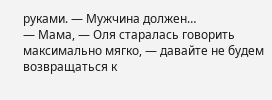руками. — Мужчина должен…
— Мама, — Оля старалась говорить максимально мягко, — давайте не будем возвращаться к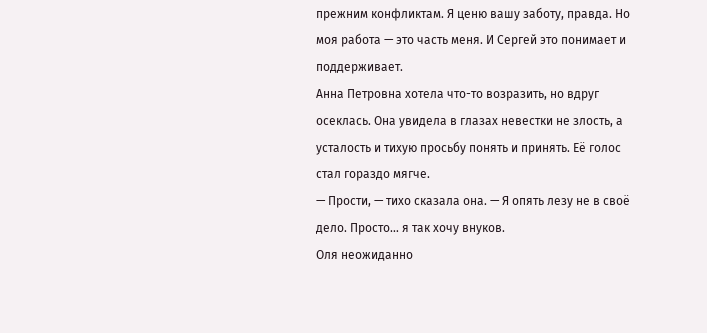прежним конфликтам. Я ценю вашу заботу, правда. Но моя работа — это часть меня. И Сергей это понимает и поддерживает.
Анна Петровна хотела что-то возразить, но вдруг осеклась. Она увидела в глазах невестки не злость, а усталость и тихую просьбу понять и принять. Её голос стал гораздо мягче.
— Прости, — тихо сказала она. — Я опять лезу не в своё дело. Просто… я так хочу внуков.
Оля неожиданно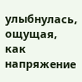улыбнулась, ощущая, как напряжение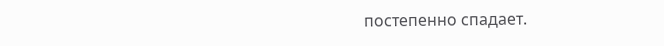постепенно спадает.